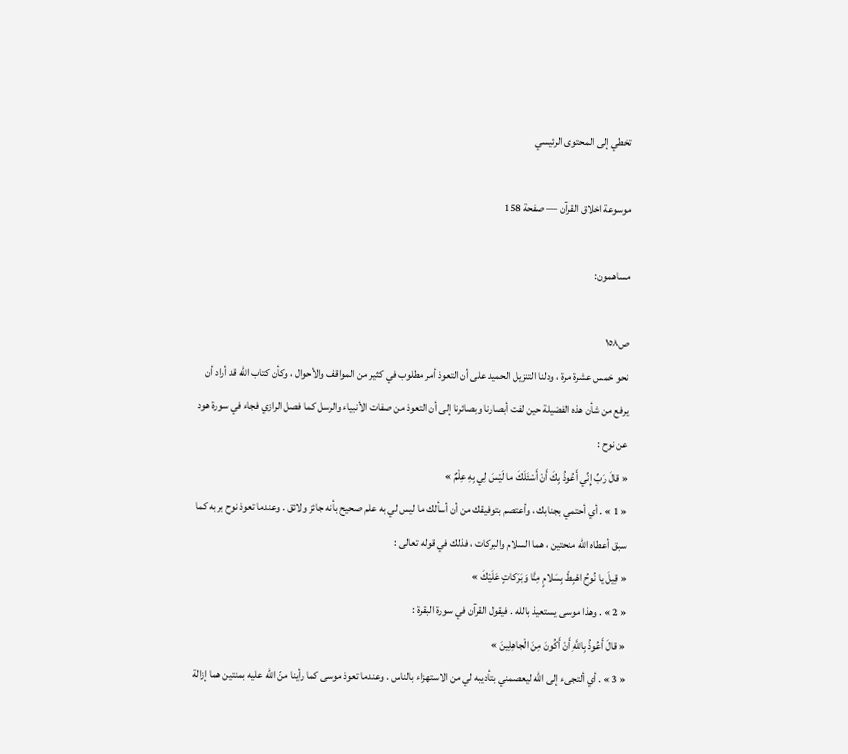تخطي إلى المحتوى الرئيسي

موسوعة اخلاق القرآن — صفحة 158

مساهمون:

ص١٥٨
نحو خمس عشرة مرة ، ودلنا التنزيل الحميد على أن التعوذ أمر مطلوب في كثير من المواقف والأحوال ، وكأن كتاب الله قد أراد أن يرفع من شأن هذه الفضيلة حين لفت أبصارنا وبصائرنا إلى أن التعوذ من صفات الأنبياء والرسل كما فصل الرازي فجاء في سورة هود عن نوح :
« قالَ رَبِّ إِنِّي أَعُوذُ بِكَ أَنْ أَسْئَلَكَ ما لَيْسَ لِي بِهِ عِلْمٌ »
« 1 » . أي أحتمي بجنابك ، وأعتصم بتوفيقك من أن أسألك ما ليس لي به علم صحيح بأنه جائز ولائق . وعندما تعوذ نوح بربه كما سبق أعطاه الله منحتين ، هما السلام والبركات ، فذلك في قوله تعالى :
« قِيلَ يا نُوحُ اهْبِطْ بِسَلامٍ مِنَّا وَبَرَكاتٍ عَلَيْكَ »
« 2 » . وهذا موسى يستعيذ بالله . فيقول القرآن في سورة البقرة :
« قالَ أَعُوذُ بِاللَّهِ أَنْ أَكُونَ مِنَ الْجاهِلِينَ »
« 3 » . أي ألتجىء إلى الله ليعصمني بتأديبه لي من الاستهزاء بالناس . وعندما تعوذ موسى كما رأينا منّ الله عليه بمنتين هما إزالة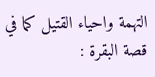التهمة واحياء القتيل كما في قصة البقرة :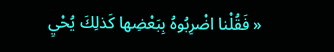« فَقُلْنا اضْرِبُوهُ بِبَعْضِها كَذلِكَ يُحْيِ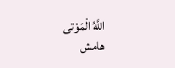اللَّهُ الْمَوْتى
هامش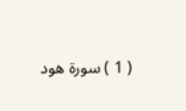( 1 ) سورة هود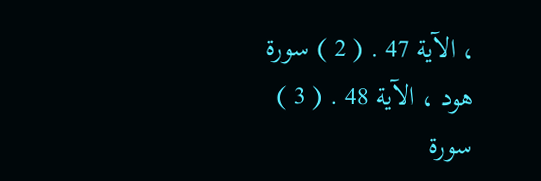، الآية 47 . ( 2 ) سورة هود ، الآية 48 . ( 3 ) سورة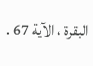البقرة ، الآية 67 .